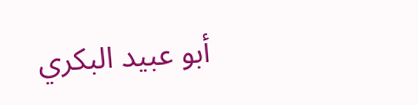أبو عبيد البكري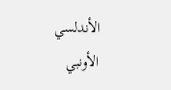الأندلسي الأونبي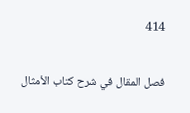414

فصل المقال في شرح كتاب الأمثال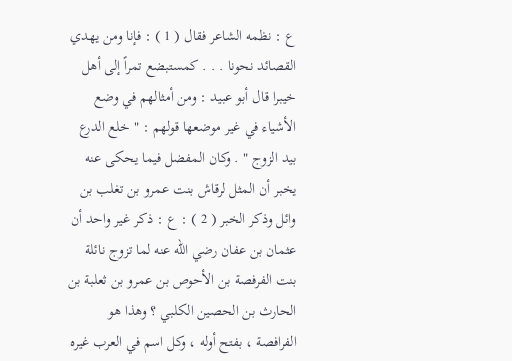ع : نظمه الشاعر فقال ( 1 ) : فإنا ومن يهدي القصائد نحونا . . . كمستبضع تمراً إلى أهل خيبرا قال أبو عبيد : ومن أمثالهم في وضع الأشياء في غير موضعها قولهم : " خلع الدرع بيد الزوج " . وكان المفضل فيما يحكى عنه يخبر أن المثل لرقاش بنت عمرو بن تغلب بن وائل وذكر الخبر ( 2 ) : ع : ذكر غير واحد أن عثمان بن عفان رضي الله عنه لما تزوج نائلة بنت الفرفصة بن الأحوص بن عمرو بن ثعلبة بن الحارث بن الحصين الكلبي ؟ وهذا هو الفرافصة ، بفتح أوله ، وكل اسم في العرب غيره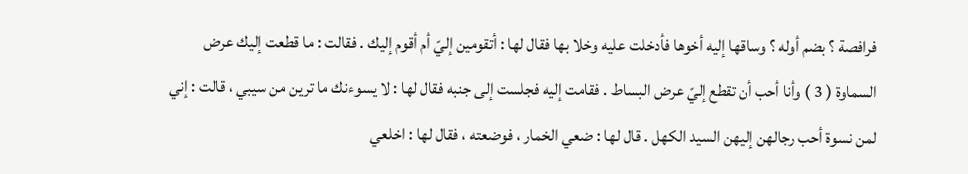فرافصة ؟ بضم أوله ؟ وساقها إليه أخوها فأدخلت عليه وخلا بها فقال لها : أتقومين إليّ أم أقوم إليك . فقالت : ما قطعت إليك عرض السماوة ( 3 ) وأنا أحب أن تقطع إليّ عرض البساط . فقامت إليه فجلست إلى جنبه فقال لها : لا يسوءنك ما ترين من سيبي ، قالت : إني لمن نسوة أحب رجالهن إليهن السيد الكهل . قال لها : ضعي الخمار ، فوضعته ، فقال لها : اخلعي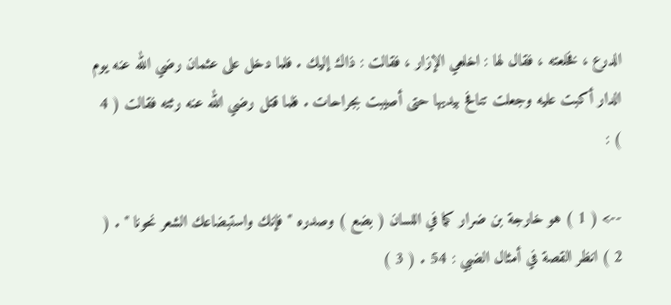الدرع ، فخلعته ، فقال لها : اخلعي الإزار ، فقالت : ذاك إليك . فلما دخل على عثمان رضي الله عنه يوم الدار أكبت عليه وجعلت تنافح بيديها حتى أصيبت بجراحات . فلما قتل رضي الله عنه رثته فقالت ( 4 ) :

--> ( 1 ) هو خارجة بن ضرار كما في اللسان ( بضع ) وصدره " فإنك واستبضاعك الشعر نحونا " . ( 2 ) انظر القصة في أمثال الضبي : 54 . ( 3 )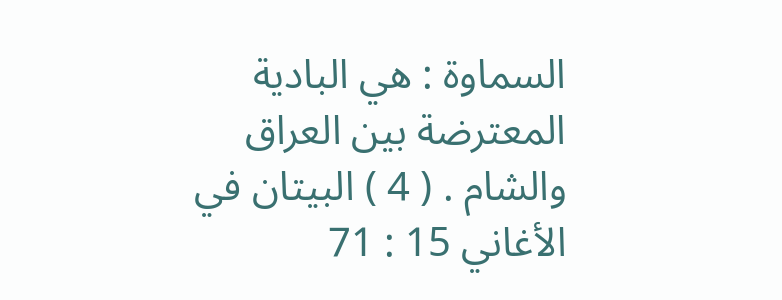السماوة : هي البادية المعترضة بين العراق والشام . ( 4 ) البيتان في الأغاني 15 : 71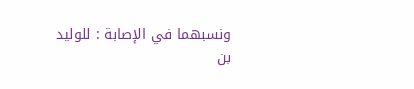ونسبهما في الإصابة : للوليد بن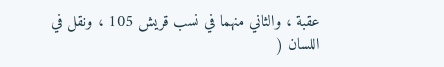عقبة ، والثاني منهما في نسب قريش 105 ، ونقل في اللسان (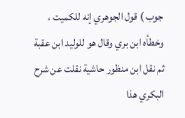جوب ) قول الجوهري إنه للكميت ، وخطأه ابن بري وقال هو للوليد ابن عقبة ثم نقل ابن منظور حاشية نقلت عن شرح البكري هذا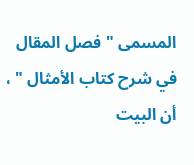المسمى " فصل المقال في شرح كتاب الأمثال " ، أن البيت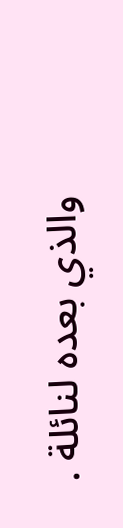والذي بعده لنائلة .